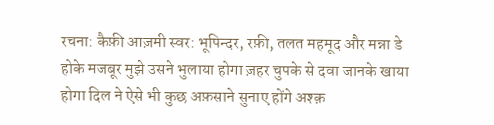रचना: कैफ़ी आज़मी स्वर: भूपिन्दर, रफ़ी, तलत महमूद और मन्ना डे होके मजबूर मुझे उसने भुलाया होगा ज़हर चुपके से दवा जानके खाया होगा दिल ने ऐसे भी कुछ अफ़साने सुनाए होंगे अश्क़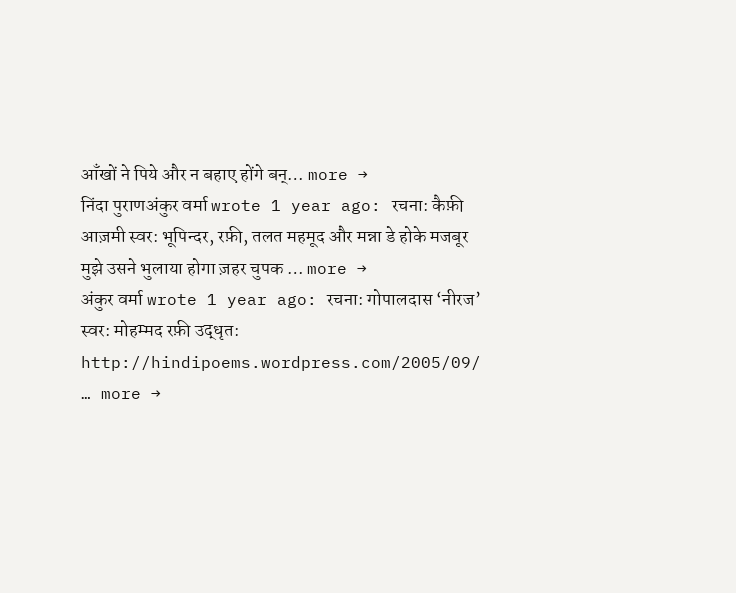आँखों ने पिये और न बहाए होंगे बन्… more →
निंदा पुराणअंकुर वर्मा wrote 1 year ago: रचना: कैफ़ी आज़मी स्वर: भूपिन्दर, रफ़ी, तलत महमूद और मन्ना डे होके मजबूर मुझे उसने भुलाया होगा ज़हर चुपक … more →
अंकुर वर्मा wrote 1 year ago: रचना: गोपालदास ‘नीरज’ स्वर: मोहम्मद रफ़ी उद्धृत: http://hindipoems.wordpress.com/2005/09/ … more →